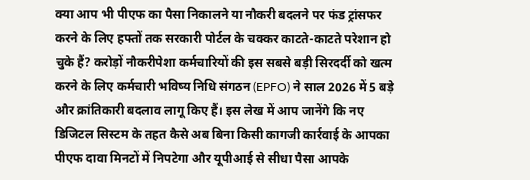क्या आप भी पीएफ का पैसा निकालने या नौकरी बदलने पर फंड ट्रांसफर करने के लिए हफ्तों तक सरकारी पोर्टल के चक्कर काटते-काटते परेशान हो चुके हैं? करोड़ों नौकरीपेशा कर्मचारियों की इस सबसे बड़ी सिरदर्दी को खत्म करने के लिए कर्मचारी भविष्य निधि संगठन (EPFO) ने साल 2026 में 5 बड़े और क्रांतिकारी बदलाव लागू किए हैं। इस लेख में आप जानेंगे कि नए डिजिटल सिस्टम के तहत कैसे अब बिना किसी कागजी कार्रवाई के आपका पीएफ दावा मिनटों में निपटेगा और यूपीआई से सीधा पैसा आपके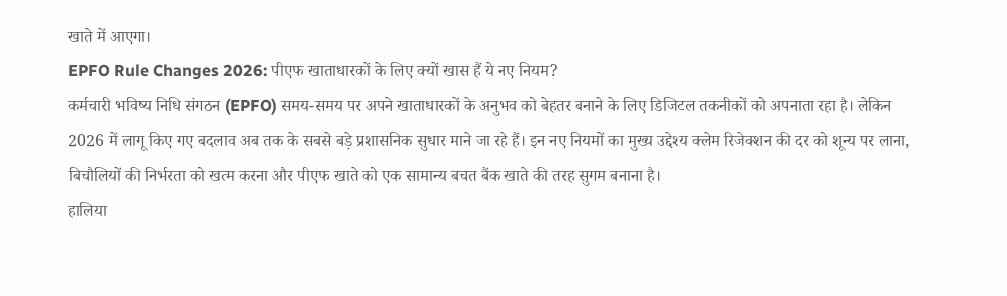खाते में आएगा।
EPFO Rule Changes 2026: पीएफ खाताधारकों के लिए क्यों खास हैं ये नए नियम?
कर्मचारी भविष्य निधि संगठन (EPFO) समय-समय पर अपने खाताधारकों के अनुभव को बेहतर बनाने के लिए डिजिटल तकनीकों को अपनाता रहा है। लेकिन 2026 में लागू किए गए बदलाव अब तक के सबसे बड़े प्रशासनिक सुधार माने जा रहे हैं। इन नए नियमों का मुख्य उद्देश्य क्लेम रिजेक्शन की दर को शून्य पर लाना, बिचौलियों की निर्भरता को खत्म करना और पीएफ खाते को एक सामान्य बचत बैंक खाते की तरह सुगम बनाना है।
हालिया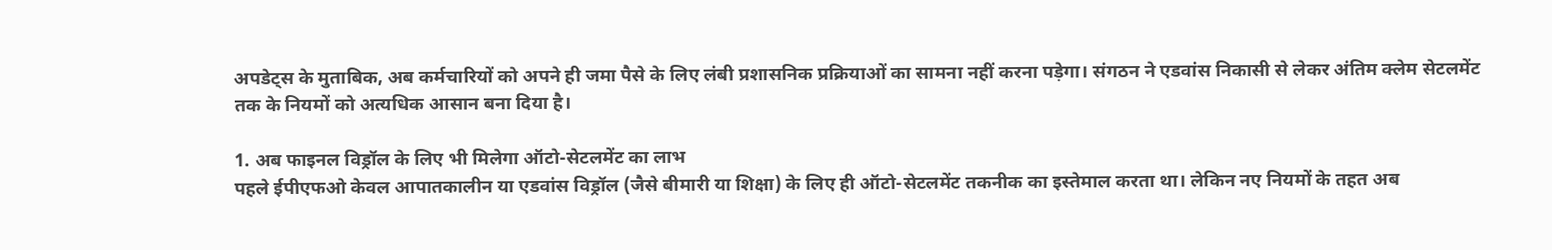अपडेट्स के मुताबिक, अब कर्मचारियों को अपने ही जमा पैसे के लिए लंबी प्रशासनिक प्रक्रियाओं का सामना नहीं करना पड़ेगा। संगठन ने एडवांस निकासी से लेकर अंतिम क्लेम सेटलमेंट तक के नियमों को अत्यधिक आसान बना दिया है।

1. अब फाइनल विड्रॉल के लिए भी मिलेगा ऑटो-सेटलमेंट का लाभ
पहले ईपीएफओ केवल आपातकालीन या एडवांस विड्रॉल (जैसे बीमारी या शिक्षा) के लिए ही ऑटो-सेटलमेंट तकनीक का इस्तेमाल करता था। लेकिन नए नियमों के तहत अब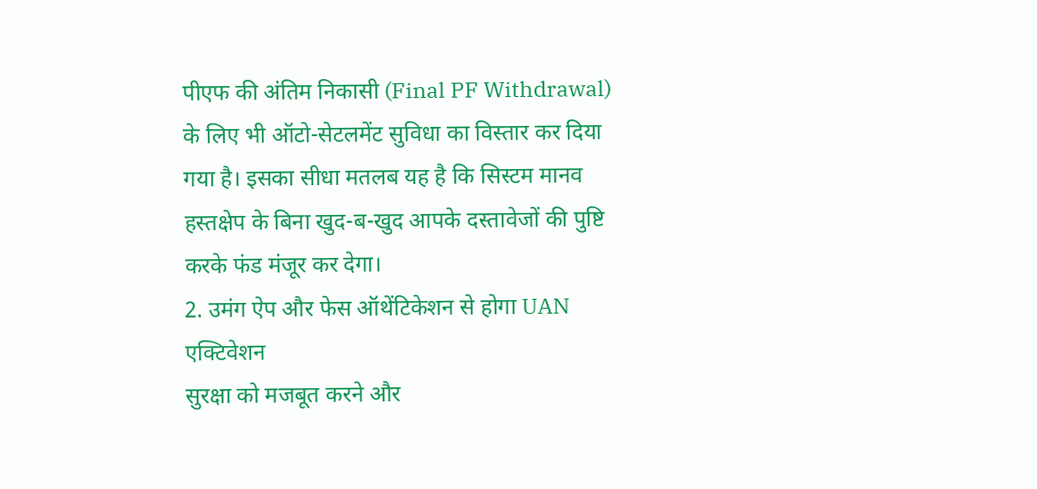पीएफ की अंतिम निकासी (Final PF Withdrawal) के लिए भी ऑटो-सेटलमेंट सुविधा का विस्तार कर दिया गया है। इसका सीधा मतलब यह है कि सिस्टम मानव हस्तक्षेप के बिना खुद-ब-खुद आपके दस्तावेजों की पुष्टि करके फंड मंजूर कर देगा।
2. उमंग ऐप और फेस ऑथेंटिकेशन से होगा UAN एक्टिवेशन
सुरक्षा को मजबूत करने और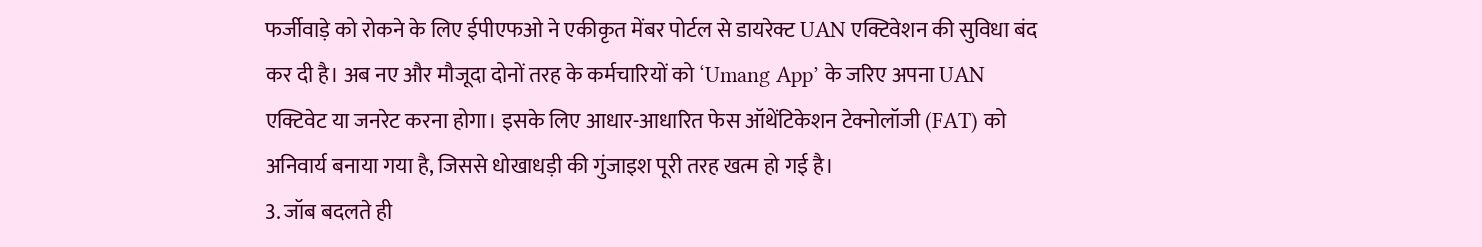फर्जीवाड़े को रोकने के लिए ईपीएफओ ने एकीकृत मेंबर पोर्टल से डायरेक्ट UAN एक्टिवेशन की सुविधा बंद कर दी है। अब नए और मौजूदा दोनों तरह के कर्मचारियों को ‘Umang App’ के जरिए अपना UAN एक्टिवेट या जनरेट करना होगा। इसके लिए आधार-आधारित फेस ऑथेंटिकेशन टेक्नोलॉजी (FAT) को अनिवार्य बनाया गया है, जिससे धोखाधड़ी की गुंजाइश पूरी तरह खत्म हो गई है।
3. जॉब बदलते ही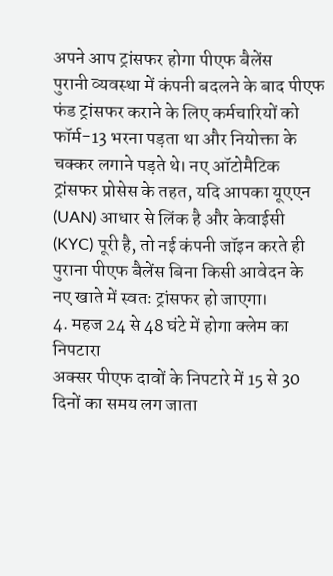अपने आप ट्रांसफर होगा पीएफ बैलेंस
पुरानी व्यवस्था में कंपनी बदलने के बाद पीएफ फंड ट्रांसफर कराने के लिए कर्मचारियों को फॉर्म-13 भरना पड़ता था और नियोक्ता के चक्कर लगाने पड़ते थे। नए ऑटोमैटिक ट्रांसफर प्रोसेस के तहत, यदि आपका यूएएन (UAN) आधार से लिंक है और केवाईसी (KYC) पूरी है, तो नई कंपनी जॉइन करते ही पुराना पीएफ बैलेंस बिना किसी आवेदन के नए खाते में स्वतः ट्रांसफर हो जाएगा।
4. महज 24 से 48 घंटे में होगा क्लेम का निपटारा
अक्सर पीएफ दावों के निपटारे में 15 से 30 दिनों का समय लग जाता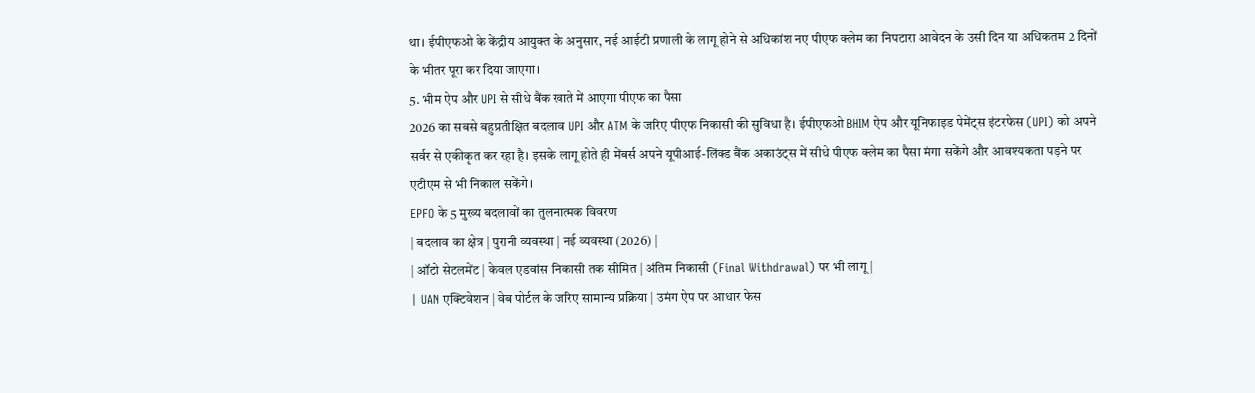था। ईपीएफओ के केंद्रीय आयुक्त के अनुसार, नई आईटी प्रणाली के लागू होने से अधिकांश नए पीएफ क्लेम का निपटारा आवेदन के उसी दिन या अधिकतम 2 दिनों के भीतर पूरा कर दिया जाएगा।
5. भीम ऐप और UPI से सीधे बैंक खाते में आएगा पीएफ का पैसा
2026 का सबसे बहुप्रतीक्षित बदलाव UPI और ATM के जरिए पीएफ निकासी की सुविधा है। ईपीएफओ BHIM ऐप और यूनिफाइड पेमेंट्स इंटरफेस (UPI) को अपने सर्वर से एकीकृत कर रहा है। इसके लागू होते ही मेंबर्स अपने यूपीआई-लिंक्ड बैंक अकाउंट्स में सीधे पीएफ क्लेम का पैसा मंगा सकेंगे और आवश्यकता पड़ने पर एटीएम से भी निकाल सकेंगे।
EPFO के 5 मुख्य बदलावों का तुलनात्मक विवरण
| बदलाव का क्षेत्र | पुरानी व्यवस्था | नई व्यवस्था (2026) |
| ऑटो सेटलमेंट | केवल एडवांस निकासी तक सीमित | अंतिम निकासी (Final Withdrawal) पर भी लागू |
| UAN एक्टिवेशन | वेब पोर्टल के जरिए सामान्य प्रक्रिया | उमंग ऐप पर आधार फेस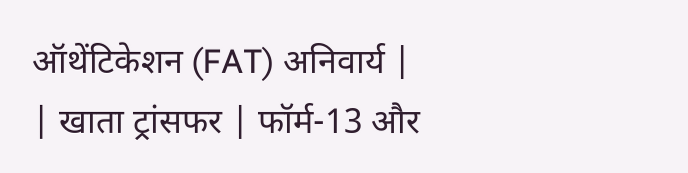ऑथेंटिकेशन (FAT) अनिवार्य |
| खाता ट्रांसफर | फॉर्म-13 और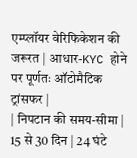एम्प्लॉयर वेरिफिकेशन की जरूरत | आधार-KYC होने पर पूर्णतः ऑटोमैटिक ट्रांसफर |
| निपटान की समय-सीमा | 15 से 30 दिन | 24 घंटे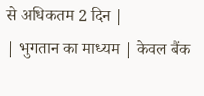से अधिकतम 2 दिन |
| भुगतान का माध्यम | केवल बैंक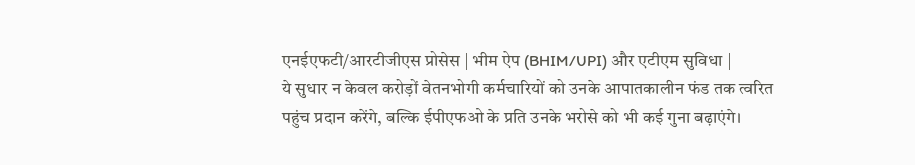एनईएफटी/आरटीजीएस प्रोसेस | भीम ऐप (BHIM/UPI) और एटीएम सुविधा |
ये सुधार न केवल करोड़ों वेतनभोगी कर्मचारियों को उनके आपातकालीन फंड तक त्वरित पहुंच प्रदान करेंगे, बल्कि ईपीएफओ के प्रति उनके भरोसे को भी कई गुना बढ़ाएंगे।